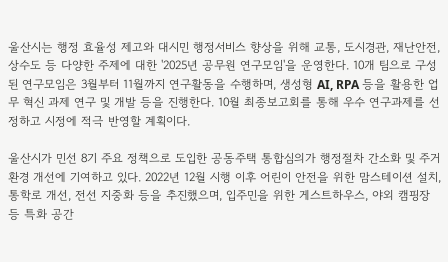울산시는 행정 효율성 제고와 대시민 행정서비스 향상을 위해 교통, 도시경관, 재난안전, 상수도 등 다양한 주제에 대한 '2025년 공무원 연구모임'을 운영한다. 10개 팀으로 구성된 연구모임은 3월부터 11월까지 연구활동을 수행하며, 생성형 AI, RPA 등을 활용한 업무 혁신 과제 연구 및 개발 등을 진행한다. 10월 최종보고회를 통해 우수 연구과제를 선정하고 시정에 적극 반영할 계획이다.

울산시가 민선 8기 주요 정책으로 도입한 공동주택 통합심의가 행정절차 간소화 및 주거 환경 개선에 기여하고 있다. 2022년 12월 시행 이후 어린이 안전을 위한 맘스테이션 설치, 통학로 개선, 전선 지중화 등을 추진했으며, 입주민을 위한 게스트하우스, 야외 캠핑장 등 특화 공간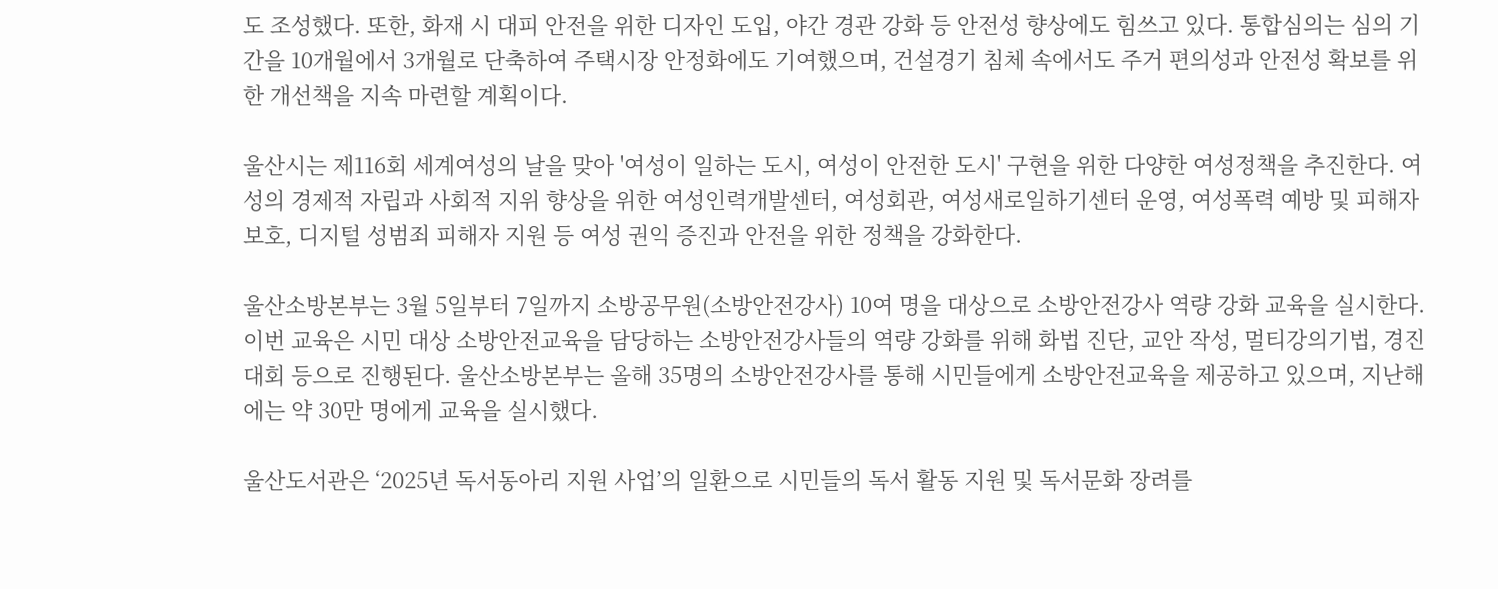도 조성했다. 또한, 화재 시 대피 안전을 위한 디자인 도입, 야간 경관 강화 등 안전성 향상에도 힘쓰고 있다. 통합심의는 심의 기간을 10개월에서 3개월로 단축하여 주택시장 안정화에도 기여했으며, 건설경기 침체 속에서도 주거 편의성과 안전성 확보를 위한 개선책을 지속 마련할 계획이다.

울산시는 제116회 세계여성의 날을 맞아 '여성이 일하는 도시, 여성이 안전한 도시' 구현을 위한 다양한 여성정책을 추진한다. 여성의 경제적 자립과 사회적 지위 향상을 위한 여성인력개발센터, 여성회관, 여성새로일하기센터 운영, 여성폭력 예방 및 피해자 보호, 디지털 성범죄 피해자 지원 등 여성 권익 증진과 안전을 위한 정책을 강화한다.

울산소방본부는 3월 5일부터 7일까지 소방공무원(소방안전강사) 10여 명을 대상으로 소방안전강사 역량 강화 교육을 실시한다. 이번 교육은 시민 대상 소방안전교육을 담당하는 소방안전강사들의 역량 강화를 위해 화법 진단, 교안 작성, 멀티강의기법, 경진대회 등으로 진행된다. 울산소방본부는 올해 35명의 소방안전강사를 통해 시민들에게 소방안전교육을 제공하고 있으며, 지난해에는 약 30만 명에게 교육을 실시했다.

울산도서관은 ‘2025년 독서동아리 지원 사업’의 일환으로 시민들의 독서 활동 지원 및 독서문화 장려를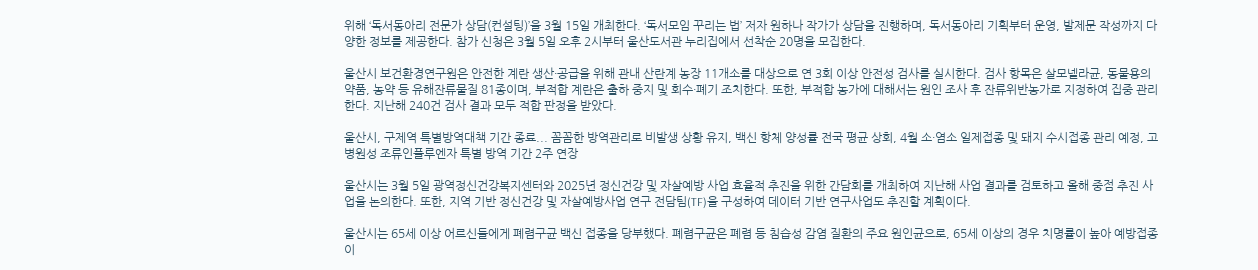위해 ‘독서동아리 전문가 상담(컨설팅)’을 3월 15일 개최한다. ‘독서모임 꾸리는 법’ 저자 원하나 작가가 상담을 진행하며, 독서동아리 기획부터 운영, 발제문 작성까지 다양한 정보를 제공한다. 참가 신청은 3월 5일 오후 2시부터 울산도서관 누리집에서 선착순 20명을 모집한다.

울산시 보건환경연구원은 안전한 계란 생산·공급을 위해 관내 산란계 농장 11개소를 대상으로 연 3회 이상 안전성 검사를 실시한다. 검사 항목은 살모넬라균, 동물용의약품, 농약 등 유해잔류물질 81종이며, 부적합 계란은 출하 중지 및 회수·폐기 조치한다. 또한, 부적합 농가에 대해서는 원인 조사 후 잔류위반농가로 지정하여 집중 관리한다. 지난해 240건 검사 결과 모두 적합 판정을 받았다.

울산시, 구제역 특별방역대책 기간 종료... 꼼꼼한 방역관리로 비발생 상황 유지, 백신 항체 양성률 전국 평균 상회, 4월 소·염소 일제접종 및 돼지 수시접종 관리 예정, 고병원성 조류인플루엔자 특별 방역 기간 2주 연장

울산시는 3월 5일 광역정신건강복지센터와 2025년 정신건강 및 자살예방 사업 효율적 추진을 위한 간담회를 개최하여 지난해 사업 결과를 검토하고 올해 중점 추진 사업을 논의한다. 또한, 지역 기반 정신건강 및 자살예방사업 연구 전담팀(TF)을 구성하여 데이터 기반 연구사업도 추진할 계획이다.

울산시는 65세 이상 어르신들에게 폐렴구균 백신 접종을 당부했다. 폐렴구균은 폐렴 등 침습성 감염 질환의 주요 원인균으로, 65세 이상의 경우 치명률이 높아 예방접종이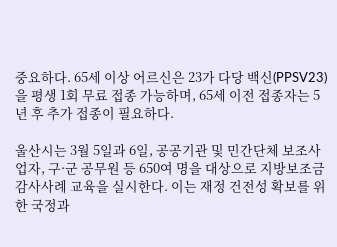중요하다. 65세 이상 어르신은 23가 다당 백신(PPSV23)을 평생 1회 무료 접종 가능하며, 65세 이전 접종자는 5년 후 추가 접종이 필요하다.

울산시는 3월 5일과 6일, 공공기관 및 민간단체 보조사업자, 구·군 공무원 등 650여 명을 대상으로 지방보조금 감사사례 교육을 실시한다. 이는 재정 건전성 확보를 위한 국정과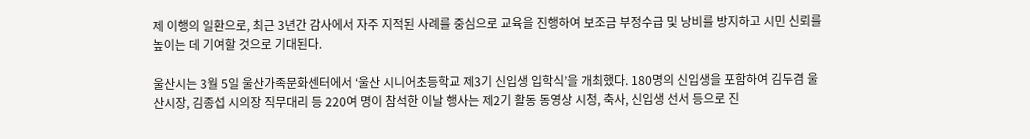제 이행의 일환으로, 최근 3년간 감사에서 자주 지적된 사례를 중심으로 교육을 진행하여 보조금 부정수급 및 낭비를 방지하고 시민 신뢰를 높이는 데 기여할 것으로 기대된다.

울산시는 3월 5일 울산가족문화센터에서 ‘울산 시니어초등학교 제3기 신입생 입학식’을 개최했다. 180명의 신입생을 포함하여 김두겸 울산시장, 김종섭 시의장 직무대리 등 220여 명이 참석한 이날 행사는 제2기 활동 동영상 시청, 축사, 신입생 선서 등으로 진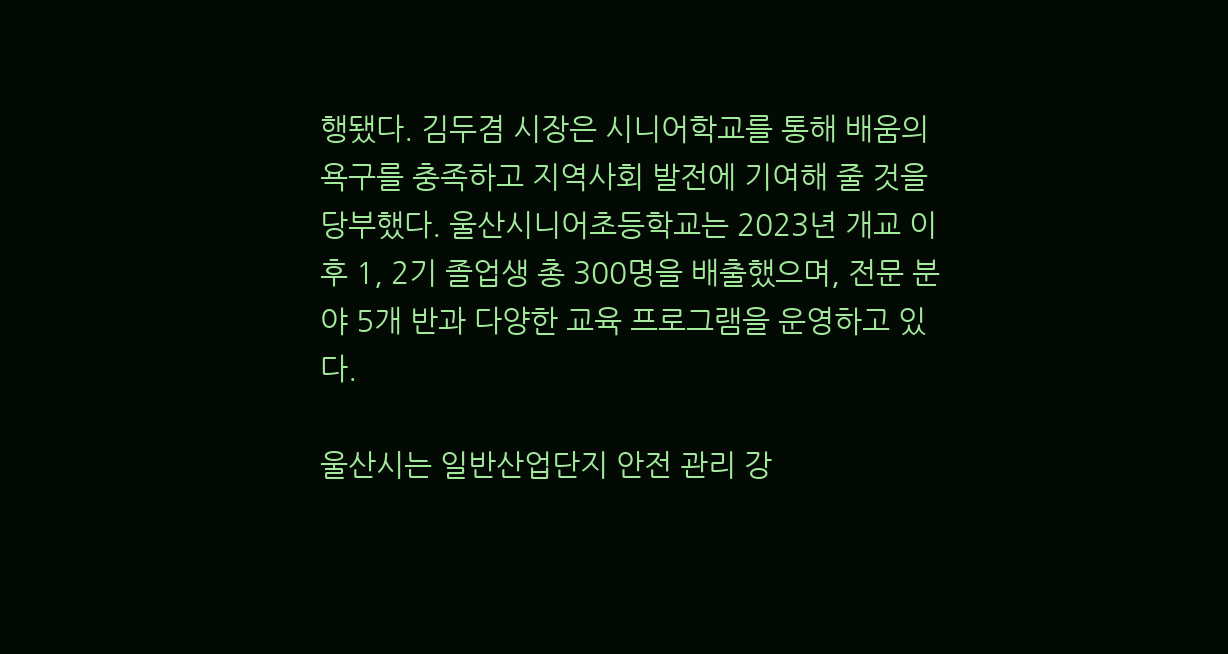행됐다. 김두겸 시장은 시니어학교를 통해 배움의 욕구를 충족하고 지역사회 발전에 기여해 줄 것을 당부했다. 울산시니어초등학교는 2023년 개교 이후 1, 2기 졸업생 총 300명을 배출했으며, 전문 분야 5개 반과 다양한 교육 프로그램을 운영하고 있다.

울산시는 일반산업단지 안전 관리 강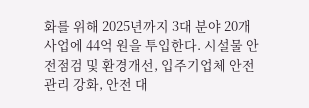화를 위해 2025년까지 3대 분야 20개 사업에 44억 원을 투입한다. 시설물 안전점검 및 환경개선, 입주기업체 안전 관리 강화, 안전 대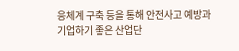응체계 구축 등을 통해 안전사고 예방과 기업하기 좋은 산업단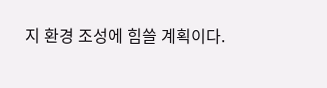지 환경 조성에 힘쓸 계획이다.